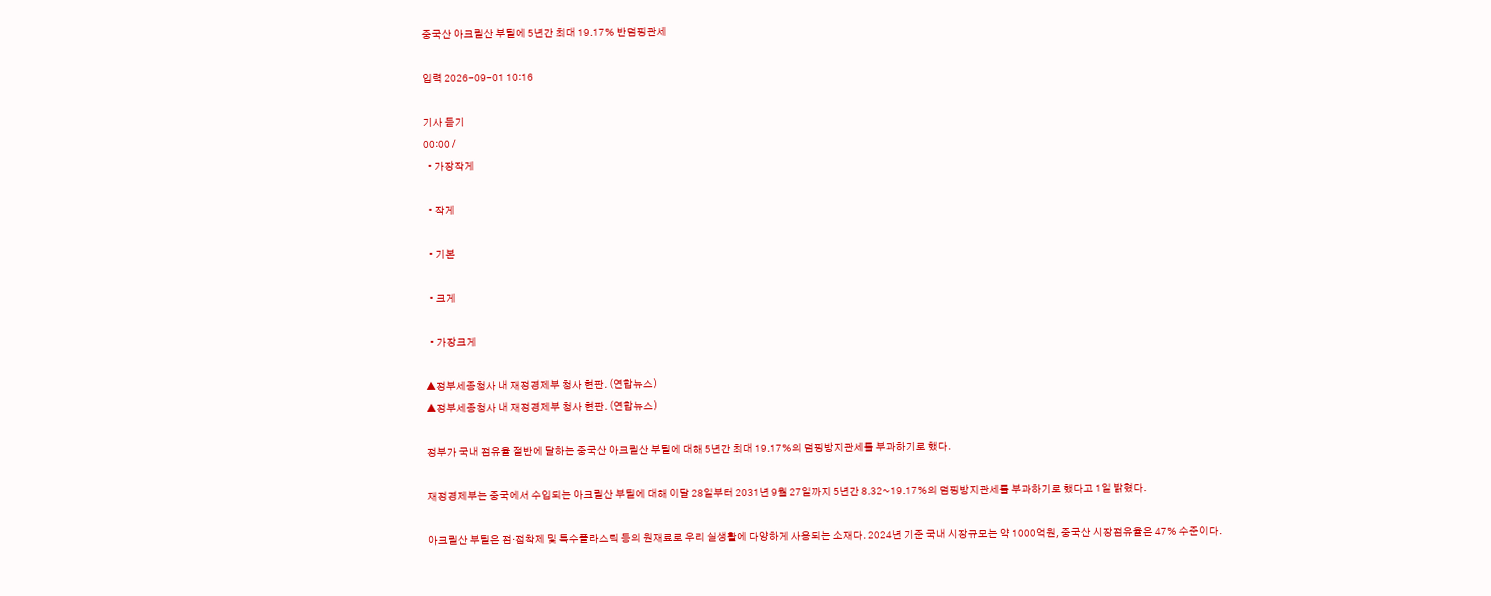중국산 아크릴산 부틸에 5년간 최대 19.17% 반덤핑관세

입력 2026-09-01 10:16

기사 듣기
00:00 /
  • 가장작게

  • 작게

  • 기본

  • 크게

  • 가장크게

▲정부세종청사 내 재정경제부 청사 현판. (연합뉴스)
▲정부세종청사 내 재정경제부 청사 현판. (연합뉴스)

정부가 국내 점유율 절반에 달하는 중국산 아크릴산 부틸에 대해 5년간 최대 19.17%의 덤핑방지관세를 부과하기로 했다.

재정경제부는 중국에서 수입되는 아크릴산 부틸에 대해 이달 28일부터 2031년 9월 27일까지 5년간 8.32~19.17%의 덤핑방지관세를 부과하기로 했다고 1일 밝혔다.

아크릴산 부틸은 점·접착제 및 특수플라스틱 등의 원재료로 우리 실생활에 다양하게 사용되는 소재다. 2024년 기준 국내 시장규모는 약 1000억원, 중국산 시장점유율은 47% 수준이다.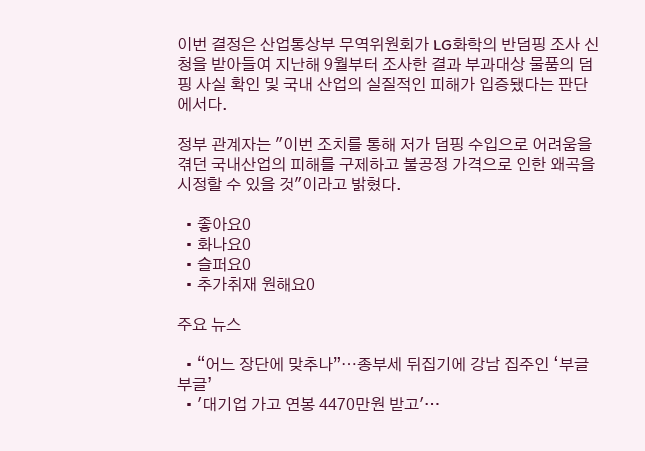이번 결정은 산업통상부 무역위원회가 LG화학의 반덤핑 조사 신청을 받아들여 지난해 9월부터 조사한 결과 부과대상 물품의 덤핑 사실 확인 및 국내 산업의 실질적인 피해가 입증됐다는 판단에서다.

정부 관계자는 "이번 조치를 통해 저가 덤핑 수입으로 어려움을 겪던 국내산업의 피해를 구제하고 불공정 가격으로 인한 왜곡을 시정할 수 있을 것"이라고 밝혔다.

  • 좋아요0
  • 화나요0
  • 슬퍼요0
  • 추가취재 원해요0

주요 뉴스

  • “어느 장단에 맞추나”⋯종부세 뒤집기에 강남 집주인 ‘부글부글’
  • '대기업 가고 연봉 4470만원 받고'…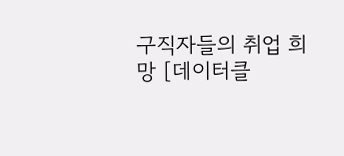구직자들의 취업 희망 [데이터클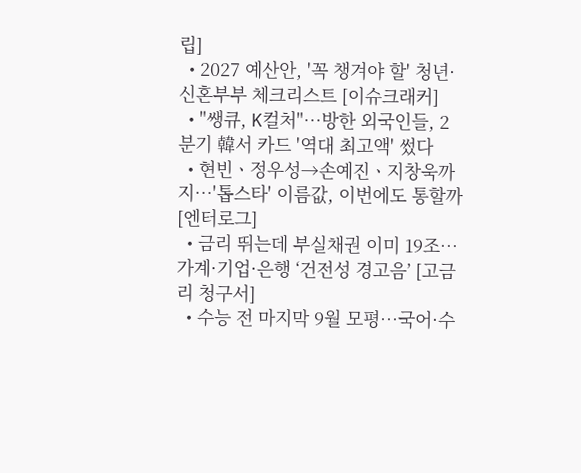립]
  • 2027 예산안, '꼭 챙겨야 할' 청년·신혼부부 체크리스트 [이슈크래커]
  • "쌩큐, K컬처"⋯방한 외국인들, 2분기 韓서 카드 '역대 최고액' 썼다
  • 현빈ㆍ정우성→손예진ㆍ지창욱까지⋯'톱스타' 이름값, 이번에도 통할까 [엔터로그]
  • 금리 뛰는데 부실채권 이미 19조…가계·기업·은행 ‘건전성 경고음’ [고금리 청구서]
  • 수능 전 마지막 9월 모평⋯국어·수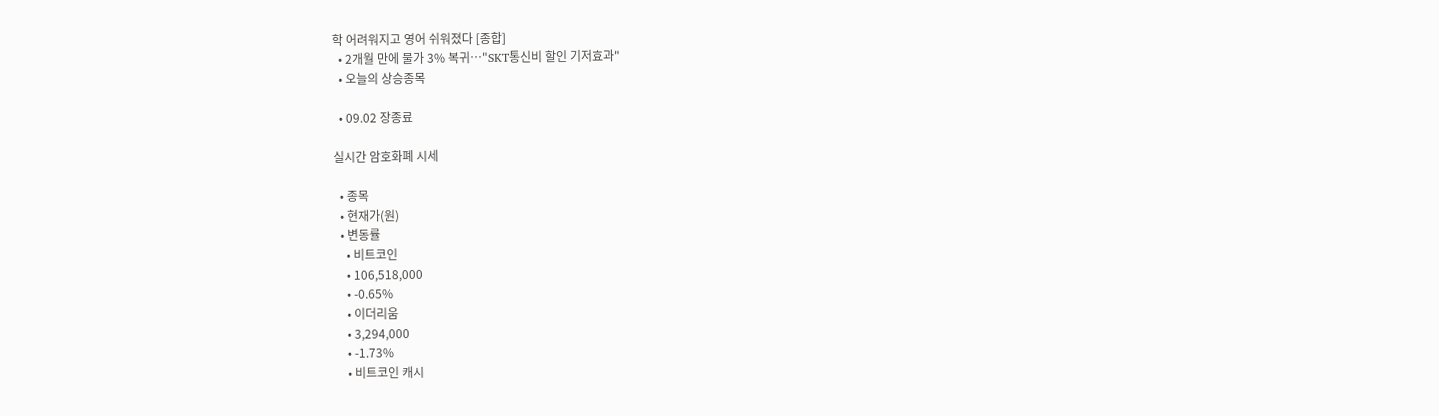학 어려워지고 영어 쉬워졌다 [종합]
  • 2개월 만에 물가 3% 복귀…"SKT통신비 할인 기저효과"
  • 오늘의 상승종목

  • 09.02 장종료

실시간 암호화폐 시세

  • 종목
  • 현재가(원)
  • 변동률
    • 비트코인
    • 106,518,000
    • -0.65%
    • 이더리움
    • 3,294,000
    • -1.73%
    • 비트코인 캐시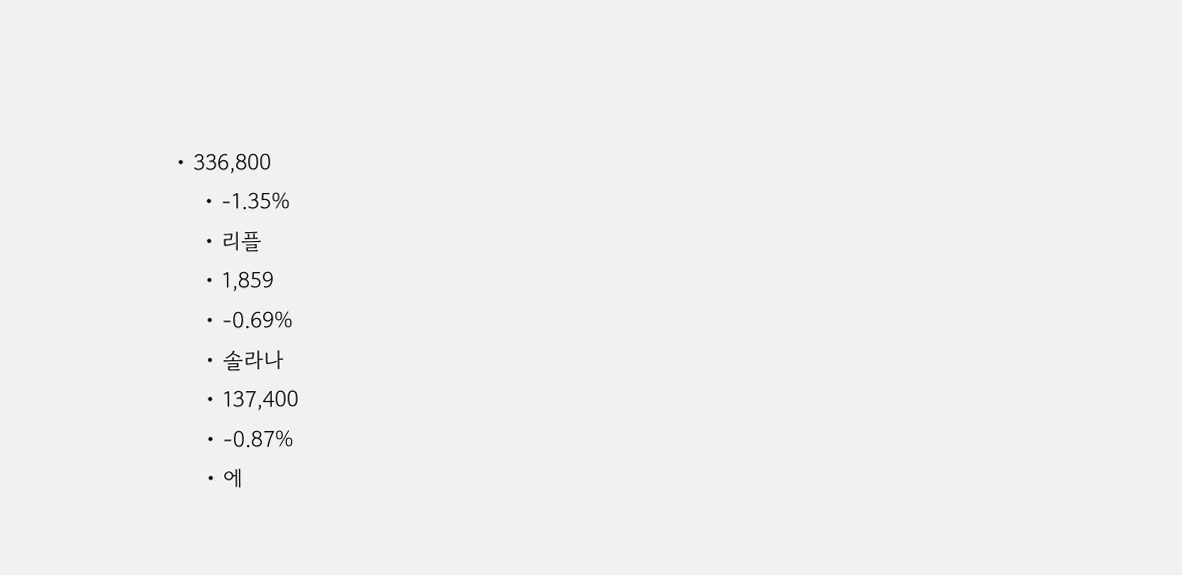• 336,800
    • -1.35%
    • 리플
    • 1,859
    • -0.69%
    • 솔라나
    • 137,400
    • -0.87%
    • 에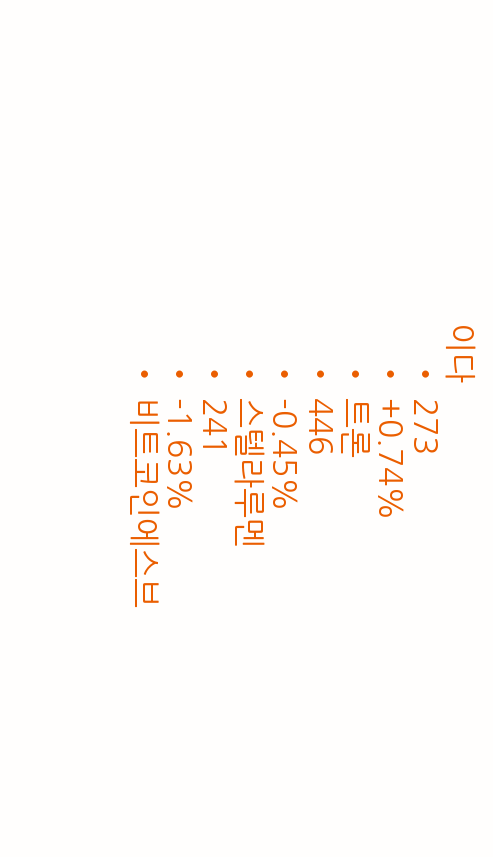이다
    • 273
    • +0.74%
    • 트론
    • 446
    • -0.45%
    • 스텔라루멘
    • 241
    • -1.63%
    • 비트코인에스브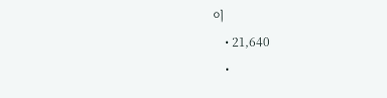이
    • 21,640
    •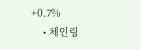+0.7%
    • 체인링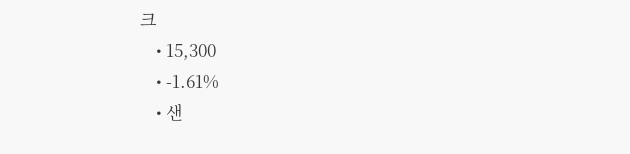크
    • 15,300
    • -1.61%
    • 샌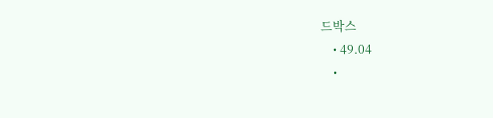드박스
    • 49.04
    •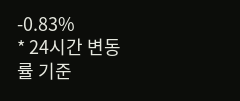-0.83%
* 24시간 변동률 기준